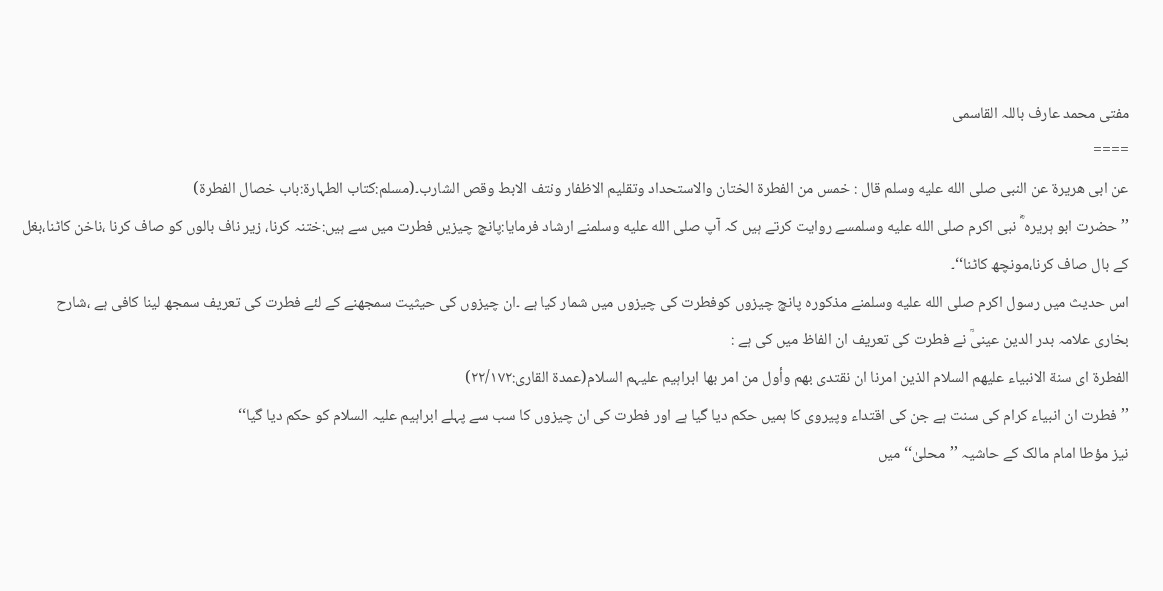مفتی محمد عارف باللہ القاسمی
====
عن ابی هریرۃ عن النبی صلى الله عليه وسلم قال : خمس من الفطرۃ الختان والاستحداد وتقلیم الاظفار ونتف الابط وقص الشارب۔(مسلم:کتاب الطہارۃ:باب خصال الفطرۃ)
’’حضرت ابو ہریرہ ؓ نبی اکرم صلى الله عليه وسلمسے روایت کرتے ہیں کہ آپ صلى الله عليه وسلمنے ارشاد فرمایا:پانچ چیزیں فطرت میں سے ہیں:ختنہ کرنا، زیر ناف بالوں کو صاف کرنا ،ناخن کاٹنا،بغل کے بال صاف کرنا،مونچھ کاٹنا‘‘۔
اس حدیث میں رسول اکرم صلى الله عليه وسلمنے مذکورہ پانچ چیزوں کوفطرت کی چیزوں میں شمار کیا ہے ۔ان چیزوں کی حیثیت سمجھنے کے لئے فطرت کی تعریف سمجھ لینا کافی ہے ،شارح بخاری علامہ بدر الدین عینیؒ نے فطرت کی تعریف ان الفاظ میں کی ہے :
الفطرۃ ای سنة الانبیاء علیهم السلام الذین امرنا ان نقتدی بهم وأول من امر بها ابراہیم علیہم السلام(عمدۃ القاری:۲۲/۱۷۲)
’’فطرت ان انبیاء کرام کی سنت ہے جن کی اقتداء وپیروی کا ہمیں حکم دیا گیا ہے اور فطرت کی ان چیزوں کا سب سے پہلے ابراہیم علیہ السلام کو حکم دیا گیا‘‘
نیز مؤطا امام مالک کے حاشیہ ’’محلیٰ‘‘ میں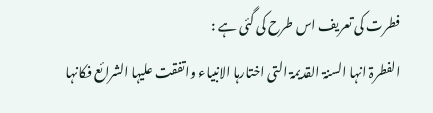فطرت کی تعریف اس طرح کی گئی ہے :
الفطرۃ انہا السنۃ القدیمۃ التی اختارہا الانبیاء واتفقت علیہا الشرائع فکانہا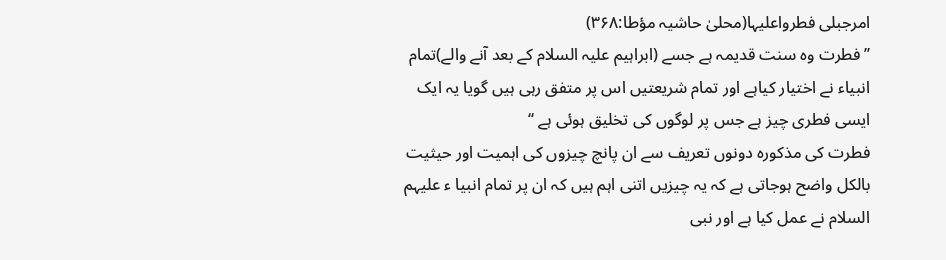امرجبلی فطرواعلیہا(محلیٰ حاشیہ مؤطا:۳۶۸)
’’فطرت وہ سنت قدیمہ ہے جسے (ابراہیم علیہ السلام کے بعد آنے والے)تمام انبیاء نے اختیار کیاہے اور تمام شریعتیں اس پر متفق رہی ہیں گویا یہ ایک ایسی فطری چیز ہے جس پر لوگوں کی تخلیق ہوئی ہے ‘‘
فطرت کی مذکورہ دونوں تعریف سے ان پانچ چیزوں کی اہمیت اور حیثیت بالکل واضح ہوجاتی ہے کہ یہ چیزیں اتنی اہم ہیں کہ ان پر تمام انبیا ء علیہم السلام نے عمل کیا ہے اور نبی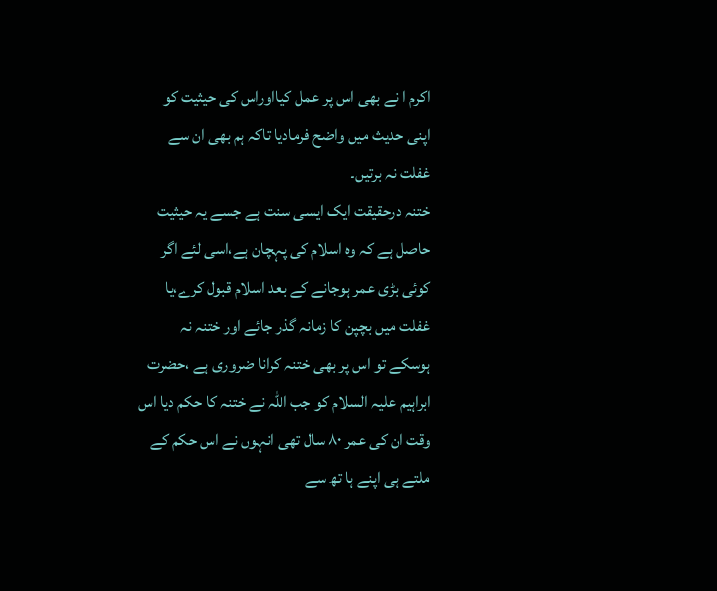اکرم ا نے بھی اس پر عمل کیااوراس کی حیثیت کو اپنی حدیث میں واضح فرمادیا تاکہ ہم بھی ان سے غفلت نہ برتیں۔
ختنہ درحقیقت ایک ایسی سنت ہے جسے یہ حیثیت حاصل ہے کہ وہ اسلام کی پہچان ہے،اسی لئے اگر کوئی بڑی عمر ہوجانے کے بعد اسلام قبول کرے،یا غفلت میں بچپن کا زمانہ گذر جائے اور ختنہ نہ ہوسکے تو اس پر بھی ختنہ کرانا ضروری ہے ،حضرت ابراہیم علیہ السلام کو جب اللہ نے ختنہ کا حکم دیا اس وقت ان کی عمر ۸۰ سال تھی انہوں نے اس حکم کے ملتے ہی اپنے ہا تھ سے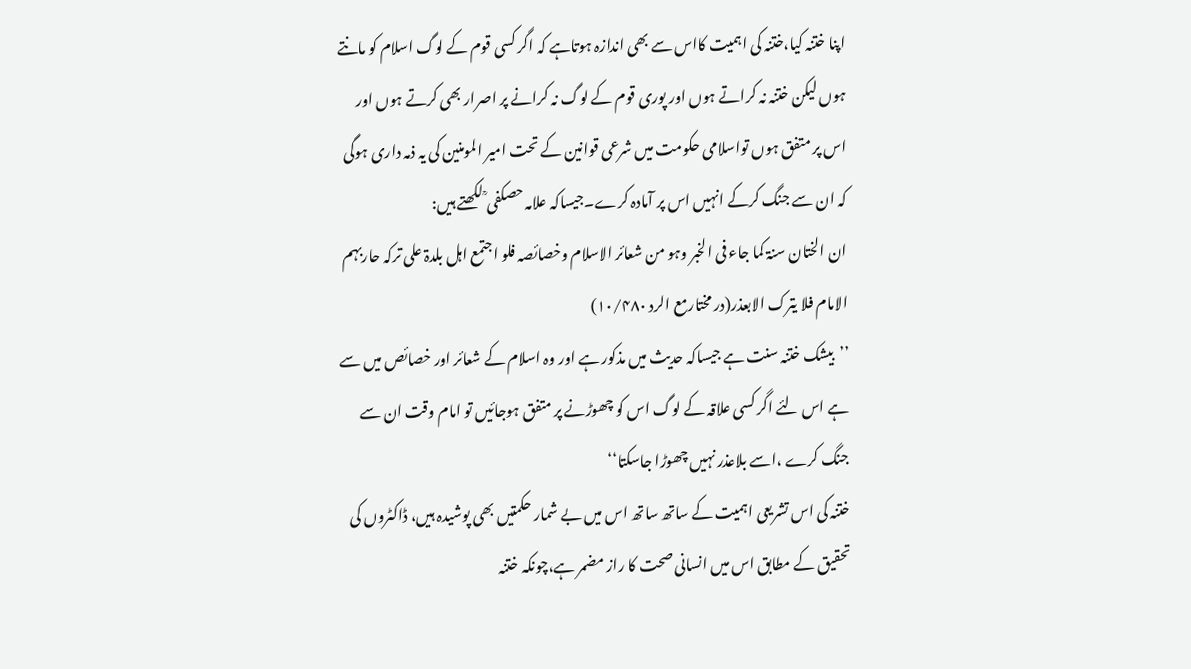اپنا ختنہ کیا،ختنہ کی اہمیت کااس سے بھی اندازہ ہوتاہے کہ اگر کسی قوم کے لوگ اسلام کو مانتے ہوں لیکن ختنہ نہ کراتے ہوں اور پوری قوم کے لوگ نہ کرانے پر اصرار بھی کرتے ہوں اور اس پر متفق ہوں تواسلامی حکومت میں شرعی قوانین کے تحت امیر المومنین کی یہ ذمہ داری ہوگی کہ ان سے جنگ کرکے انہیں اس پر آمادہ کرے۔جیساکہ علامہ حصکفی ؒ لکھتے ہیں:
ان الختان سنۃ کما جاء فی الخبر وہو من شعائر الاسلام وخصائصہ فلو اجتمع اہل بلدۃ علی ترکہ حاربہم الامام فلا یترک الابعذر(در مختارمع الرد ۱۰/۴۸۰)
’’بیشک ختنہ سنت ہے جیساکہ حدیث میں مذکور ہے اور وہ اسلام کے شعائر اور خصائص میں سے ہے اس لئے اگر کسی علاقہ کے لوگ اس کو چھوڑنے پر متفق ہوجائیں تو امام وقت ان سے جنگ کرے ،اسے بلاعذر نہیں چھوڑا جاسکتا‘‘
ختنہ کی اس تشریعی اہمیت کے ساتھ ساتھ اس میں بے شمار حکمتیں بھی پوشیدہ ہیں، ڈاکٹروں کی تحقیق کے مطابق اس میں انسانی صحت کا راز مضمر ہے،چونکہ ختنہ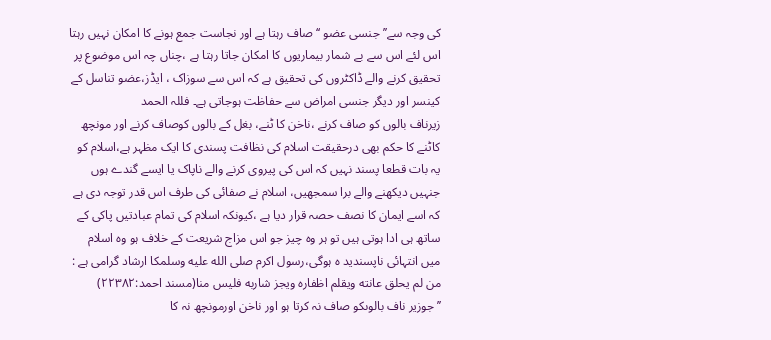کی وجہ سے’’ جنسی عضو ‘‘صاف رہتا ہے اور نجاست جمع ہونے کا امکان نہیں رہتا اس لئے اس سے بے شمار بیماریوں کا امکان جاتا رہتا ہے ،چناں چہ اس موضوع پر تحقیق کرنے والے ڈاکٹروں کی تحقیق ہے کہ اس سے سوزاک ، ایڈز،عضو تناسل کے کینسر اور دیگر جنسی امراض سے حفاظت ہوجاتی ہے۔ فللہ الحمد
زیرناف بالوں کو صاف کرنے ،ناخن کا ٹنے، بغل کے بالوں کوصاف کرنے اور مونچھ کاٹنے کا حکم بھی درحقیقت اسلام کی نظافت پسندی کا ایک مظہر ہے،اسلام کو یہ بات قطعا پسند نہیں کہ اس کی پیروی کرنے والے ناپاک یا ایسے گندے ہوں جنہیں دیکھنے والے برا سمجھیں، اسلام نے صفائی کی طرف اس قدر توجہ دی ہے کہ اسے ایمان کا نصف حصہ قرار دیا ہے ،کیونکہ اسلام کی تمام عبادتیں پاکی کے ساتھ ہی ادا ہوتی ہیں تو ہر وہ چیز جو اس مزاج شریعت کے خلاف ہو وہ اسلام میں انتہائی ناپسندید ہ ہوگی،رسول اکرم صلى الله عليه وسلمکا ارشاد گرامی ہے :
من لم یحلق عانته ویقلم اظفارہ ویجز شاربه فلیس منا(مسند احمد:۲۲۳۸۲)
’’جوزیر ناف بالوںکو صاف نہ کرتا ہو اور ناخن اورمونچھ نہ کا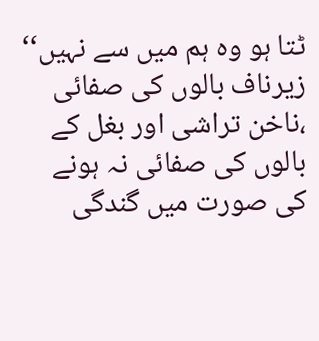ٹتا ہو وہ ہم میں سے نہیں‘‘
زیرناف بالوں کی صفائی ،ناخن تراشی اور بغل کے بالوں کی صفائی نہ ہونے کی صورت میں گندگی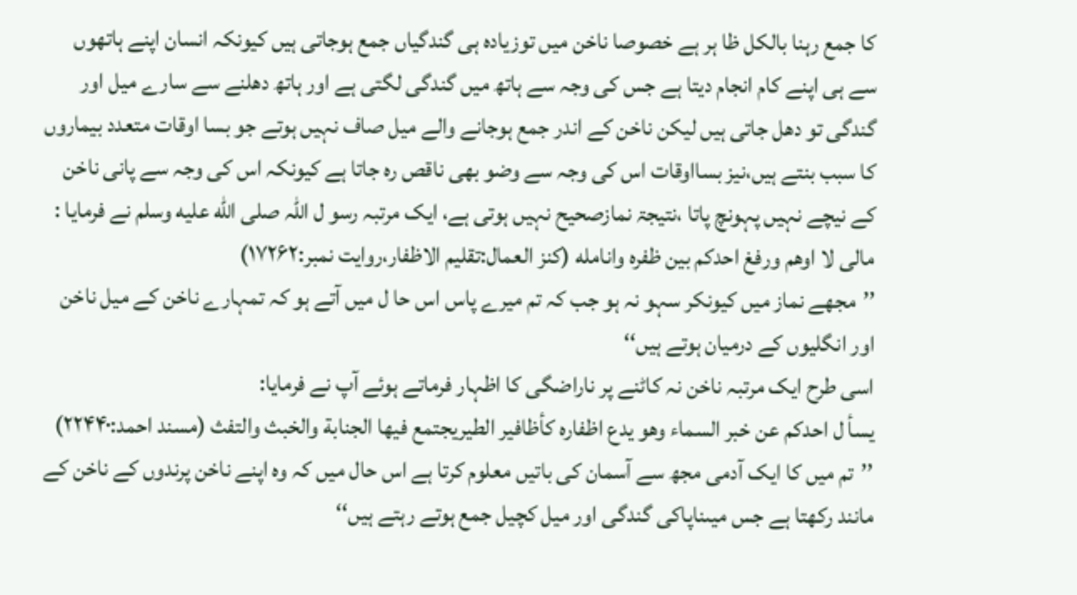کا جمع رہنا بالکل ظا ہر ہے خصوصا ناخن میں توزیادہ ہی گندگیاں جمع ہوجاتی ہیں کیونکہ انسان اپنے ہاتھوں سے ہی اپنے کام انجام دیتا ہے جس کی وجہ سے ہاتھ میں گندگی لگتی ہے اور ہاتھ دھلنے سے سارے میل اور گندگی تو دھل جاتی ہیں لیکن ناخن کے اندر جمع ہوجانے والے میل صاف نہیں ہوتے جو بسا اوقات متعدد بیماروں کا سبب بنتے ہیں،نیز بسااوقات اس کی وجہ سے وضو بھی ناقص رہ جاتا ہے کیونکہ اس کی وجہ سے پانی ناخن کے نیچے نہیں پہونچ پاتا ،نتیجۃ نمازصحیح نہیں ہوتی ہے، ایک مرتبہ رسو ل اللہ صلى الله عليه وسلم نے فرمایا :
مالی لا اوهم ورفغ احدکم بین ظفرہ وانامله (کنز العمال:تقلیم الاظفار،روایت نمبر:۱۷۲۶۲)
’’مجھے نماز میں کیونکر سہو نہ ہو جب کہ تم میرے پاس اس حا ل میں آتے ہو کہ تمہارے ناخن کے میل ناخن اور انگلیوں کے درمیان ہوتے ہیں‘‘
اسی طرح ایک مرتبہ ناخن نہ کاٹنے پر ناراضگی کا اظہار فرماتے ہوئے آپ نے فرمایا:
یسأ ل احدکم عن خبر السماء وهو یدع اظفارہ کأظافیر الطیریجتمع فیها الجنابة والخبث والتفث (مسند احمد:۲۲۴۴۰)
’’تم میں کا ایک آدمی مجھ سے آسمان کی باتیں معلوم کرتا ہے اس حال میں کہ وہ اپنے ناخن پرندوں کے ناخن کے مانند رکھتا ہے جس میںناپاکی گندگی اور میل کچیل جمع ہوتے رہتے ہیں‘‘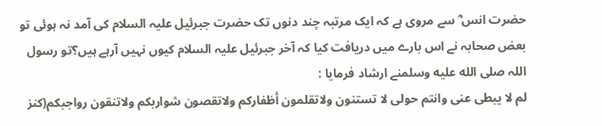حضرت انس ؓ سے مروی ہے کہ ایک مرتبہ چند دنوں تک حضرت جبرئیل علیہ السلام کی آمد نہ ہوئی تو بعض صحابہ نے اس بارے میں دریافت کیا کہ آخر جبرئیل علیہ السلام کیوں نہیں آرہے ہیں؟تو رسول اللہ صلى الله عليه وسلمنے ارشاد فرمایا :
لم لا یبطی عنی وانتم حولی لا تستنون ولاتقلمون أظفارکم ولاتقصون شواربکم ولاتنقون رواجبکم(کنز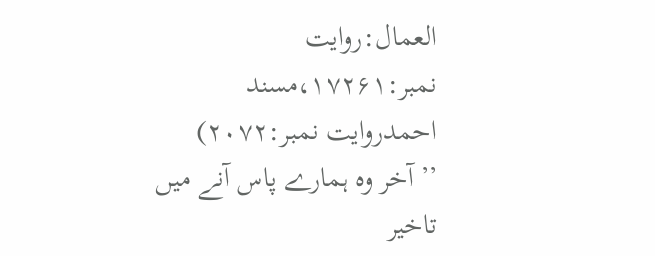العمال:روایت نمبر:۱۷۲۶۱،مسند احمدروایت نمبر:۲۰۷۲)
’’آخر وہ ہمارے پاس آنے میں تاخیر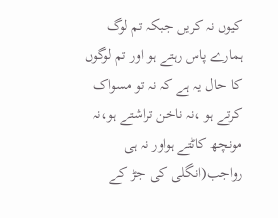کیوں نہ کریں جبکہ تم لوگ ہمارے پاس رہتے ہو اور تم لوگوں کا حال یہ ہے کہ نہ تو مسواک کرتے ہو ،نہ ناخن تراشتے ہو،نہ مونچھ کاٹتے ہواور نہ ہی رواجب(انگلی کی جڑ کے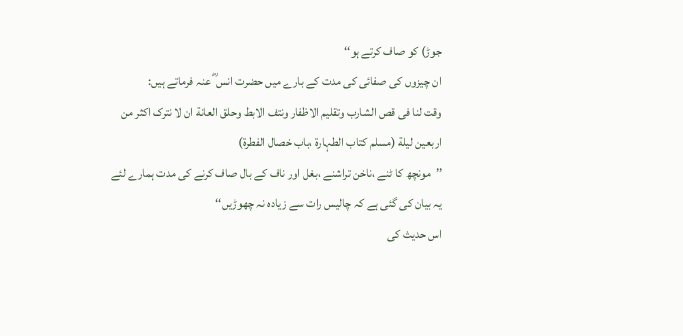جوڑ) کو صاف کرتے ہو‘‘
ان چیزوں کی صفائی کی مدت کے بارے میں حضرت انس ؓ عنہ فرماتے ہیں:
وقت لنا فی قص الشارب وتقلیم الاظفار ونتف الابط وحلق العانة ان لا نترک اکثر من اربعین لیلة (مسلم کتاب الطہارۃ ،باب خصال الفطرۃ)
’’مونچھ کا ٹنے ،ناخن تراشنے ،بغل اور ناف کے بال صاف کرنے کی مدت ہمارے لئے یہ بیان کی گئی ہے کہ چالیس رات سے زیادہ نہ چھوڑیں‘‘
اس حدیث کی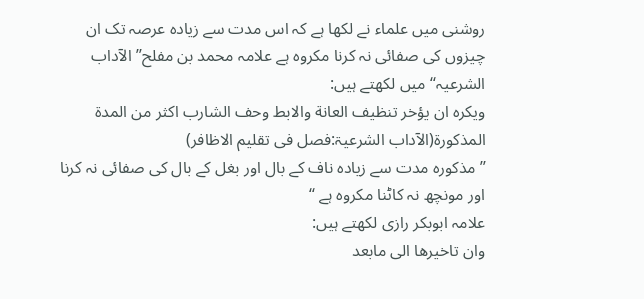روشنی میں علماء نے لکھا ہے کہ اس مدت سے زیادہ عرصہ تک ان چیزوں کی صفائی نہ کرنا مکروہ ہے علامہ محمد بن مفلح’’ الآداب الشرعیہ‘‘ میں لکھتے ہیں:
ویکرہ ان یؤخر تنظیف العانة والابط وحف الشارب اکثر من المدۃ المذکورۃ(الآداب الشرعیۃ:فصل فی تقلیم الاظافر)
’’مذکورہ مدت سے زیادہ ناف کے بال اور بغل کے بال کی صفائی نہ کرنا اور مونچھ نہ کاٹنا مکروہ ہے ‘‘
علامہ ابوبکر رازی لکھتے ہیں:
وان تاخیرها الی مابعد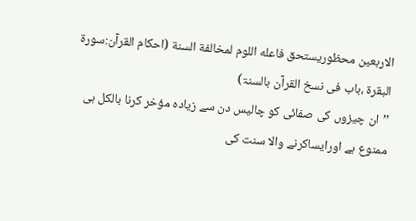الاربعین محظوریستحق فاعله اللوم لمخالفة السنة (احکام القرآن:سورۃ البقرۃ ،باب فی نسخ القرآن بالسنۃ)
’’ان چیزوں کی صفائی کو چالیس دن سے زیادہ مؤخر کرنا بالکل ہی ممنوع ہے اورایساکرنے والا سنت کی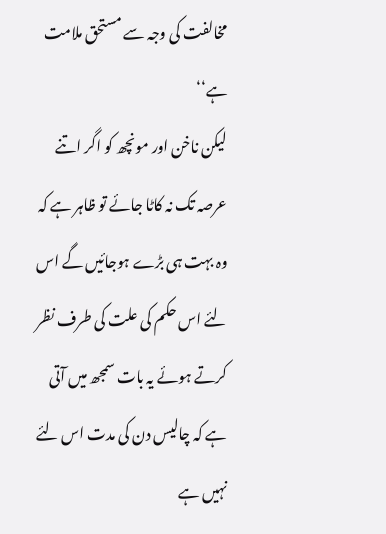مخالفت کی وجہ سے مستحق ملامت ہے‘‘
لیکن ناخن اور مونچھ کو اگر اتنے عرصہ تک نہ کاٹا جائے تو ظاہر ہے کہ وہ بہت ہی بڑے ہوجائیں گے اس لئے اس حکم کی علت کی طرف نظر کرتے ہوئے یہ بات سمجھ میں آتی ہے کہ چالیس دن کی مدت اس لئے نہیں ہے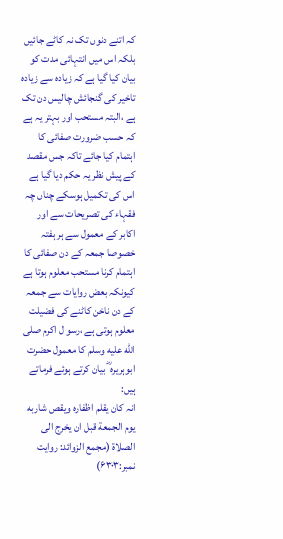کہ اتنے دنوں تک نہ کاٹے جائیں بلکہ اس میں انتہائی مدت کو بیان کیا گیا ہے کہ زیادہ سے زیادہ تاخیر کی گنجائش چالیس دن تک ہے ،البتہ مستحب اور بہتر یہ ہے کہ حسب ضرورت صفائی کا اہتمام کیا جائے تاکہ جس مقصد کے پیش نظر یہ حکم دیا گیا ہے اس کی تکمیل ہوسکے چناں چہ فقہاء کی تصریحات سے اور اکابر کے معمول سے ہر ہفتہ خصوصا جمعہ کے دن صفائی کا اہتمام کرنا مستحب معلوم ہوتا ہے کیونکہ بعض روایات سے جمعہ کے دن ناخن کاٹنے کی فضیلت معلوم ہوتی ہے ،رسو ل اکرم صلى الله عليه وسلم کا معمول حضرت ابوہریرہ ؓ بیان کرتے ہوئے فرماتے ہیں:
انہ کان یقلم اظفارہ ویقص شاربه یوم الجمعة قبل ان یخرج الی الصلاۃ (مجمع الزوائد: روایت نمبر:۶۳۰۳)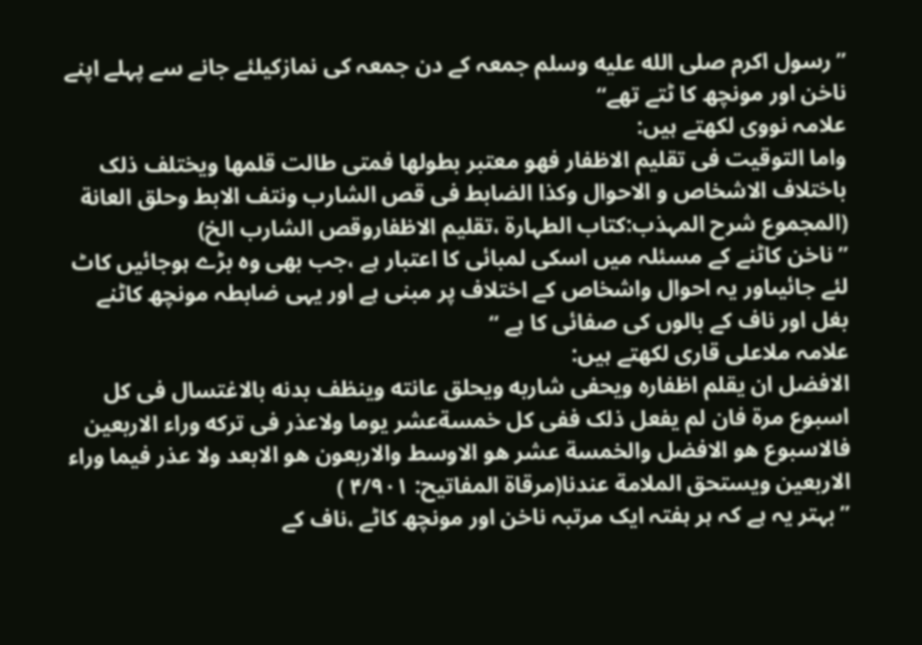’’رسول اکرم صلى الله عليه وسلم جمعہ کے دن جمعہ کی نمازکیلئے جانے سے پہلے اپنے ناخن اور مونچھ کا ٹتے تھے‘‘
علامہ نووی لکھتے ہیں:
واما التوقیت فی تقلیم الاظفار فهو معتبر بطولها فمتی طالت قلمها ویختلف ذلک باختلاف الاشخاص و الاحوال وکذا الضابط فی قص الشارب ونتف الابط وحلق العانة (المجموع شرح المہذب:کتاب الطہارۃ ،تقلیم الاظفاروقص الشارب الخ)
’’ناخن کاٹنے کے مسئلہ میں اسکی لمبائی کا اعتبار ہے ،جب بھی وہ بڑے ہوجائیں کاٹ لئے جائیںاور یہ احوال واشخاص کے اختلاف پر مبنی ہے اور یہی ضابطہ مونچھ کاٹنے بغل اور ناف کے بالوں کی صفائی کا ہے ‘‘
علامہ ملاعلی قاری لکھتے ہیں:
الافضل ان یقلم اظفارہ ویحفی شاربه ویحلق عانته وینظف بدنه بالاغتسال فی کل اسبوع مرۃ فان لم یفعل ذلک ففی کل خمسةعشر یوما ولاعذر فی ترکه وراء الاربعین فالاسبوع هو الافضل والخمسة عشر هو الاوسط والاربعون هو الابعد ولا عذر فیما وراء الاربعین ویستحق الملامة عندنا(مرقاۃ المفاتیح: ۴/۹۰۱ )
’’بہتر یہ ہے کہ ہر ہفتہ ایک مرتبہ ناخن اور مونچھ کاٹے ،ناف کے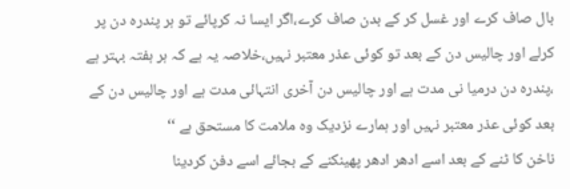بال صاف کرے اور غسل کر کے بدن صاف کرے،اگر ایسا نہ کرپائے تو ہر پندرہ دن پر کرلے اور چالیس دن کے بعد تو کوئی عذر معتبر نہیں،خلاصہ یہ ہے کہ ہر ہفتہ بہتر ہے ،پندرہ دن درمیا نی مدت ہے اور چالیس دن آخری انتہائی مدت ہے اور چالیس دن کے بعد کوئی عذر معتبر نہیں اور ہمارے نزدیک وہ ملامت کا مستحق ہے ‘‘
ناخن کا ٹنے کے بعد اسے ادھر ادھر پھینکنے کے بجائے اسے دفن کردینا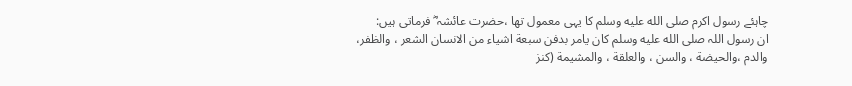چاہئے رسول اکرم صلى الله عليه وسلم کا یہی معمول تھا ،حضرت عائشہ ؓ فرماتی ہیں:
ان رسول اللہ صلى الله عليه وسلم کان یامر بدفن سبعة اشیاء من الانسان الشعر ، والظفر، والدم ،والحیضة ، والسن ، والعلقة ، والمشیمة (کنز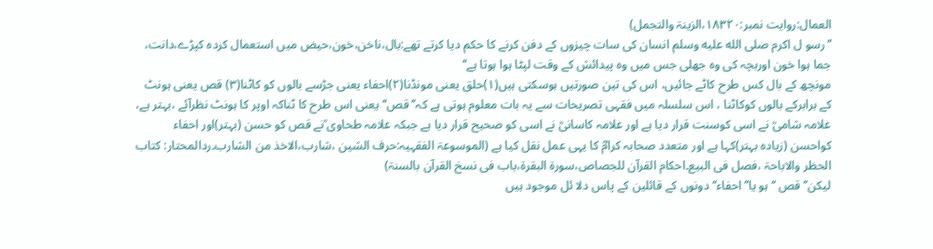العمال:روایت نمبر:۱۸۳۲۰،الزینۃ والتجمل)
’’رسو ل اکرم صلى الله عليه وسلم انسان کی سات چیزوں کے دفن کرنے کا حکم دیا کرتے تھے:بال،ناخن،خون،حیض میں استعمال کردہ کپڑے،دانت، جما ہوا خون اوربچہ کی وہ جھلی جس میں وہ پیدائش کے وقت لپٹا ہوا ہوتا ہے‘‘
مونچھ کے بال کس طرح کاٹے جائیں، اس کی تین صورتیں ہوسکتی ہیں(۱)حلق یعنی مونڈنا(۲)احفاء یعنی جڑسے بالوں کو کاٹنا(۳) قص یعنی ہونٹ کے برابرکے بالوں کوکاٹنا ، اس سلسلہ میں فقہی تصریحات سے یہ بات معلوم ہوتی ہے کہ’’قص‘‘یعنی اس طرح کا ٹناکہ اوپر کا ہونٹ نظرآئے ،بہتر ہے، علامہ شامیؒ نے اسی کوسنت قرار دیا ہے اور علامہ کاسانیؒ نے اسی کو صحیح قرار دیا ہے جبکہ علامہ طحاوی ؒنے قص کو حسن (بہتر)اور احفاء کواحسن (زیادہ بہتر)کہا ہے اور متعدد صحابہ کرامؓ کا یہی عمل نقل کیا ہے (الموسوعۃ الفقہیہ:حرف الشین ،شارب،الاخذ من الشارب۔ردالمحتار: کتاب الحظر والاباحۃ ،فصل فی البیع۔احکام القرآن للجصاص،سورۃ البقرۃ،باب فی نسخ القرآن بالسنۃ)
لیکن’’ قص ‘‘ہو یا’’ احفاء‘‘ دونوں کے قائلین کے پاس دلا ئل موجود ہیں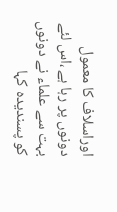اوراسلاف کا معمول دونوں پر رہا ہے ،اس لئے بہت سے علماء نے دونوں کو پسندیدہ کہا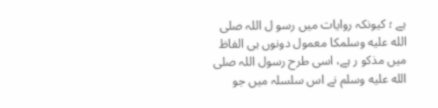ہے ؛ کیونکہ روایات میں رسو ل اللہ صلى الله عليه وسلمکا معمول دونوں ہی الفاظ میں مذکو ر ہے، اسی طرح رسول اللہ صلى الله عليه وسلم نے اس سلسلہ میں جو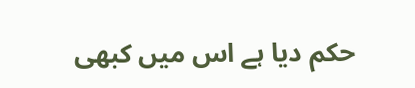حکم دیا ہے اس میں کبھی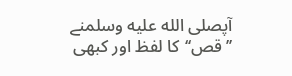آپصلى الله عليه وسلمنے ’’قص‘‘کا لفظ اور کبھی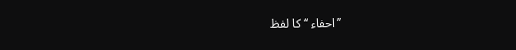’’احفاء ‘‘کا لفظ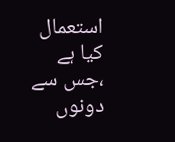استعمال کیا ہے ،جس سے دونوں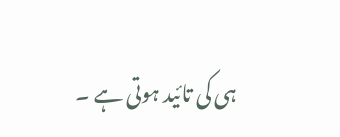ہی کی تائید ہوتی ہے ۔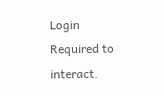Login Required to interact.